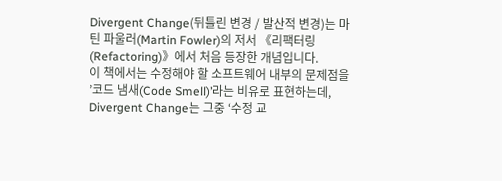Divergent Change(뒤틀린 변경 / 발산적 변경)는 마틴 파울러(Martin Fowler)의 저서 《리팩터링(Refactoring)》에서 처음 등장한 개념입니다.
이 책에서는 수정해야 할 소프트웨어 내부의 문제점을 ’코드 냄새(Code Smell)’라는 비유로 표현하는데, Divergent Change는 그중 ‘수정 교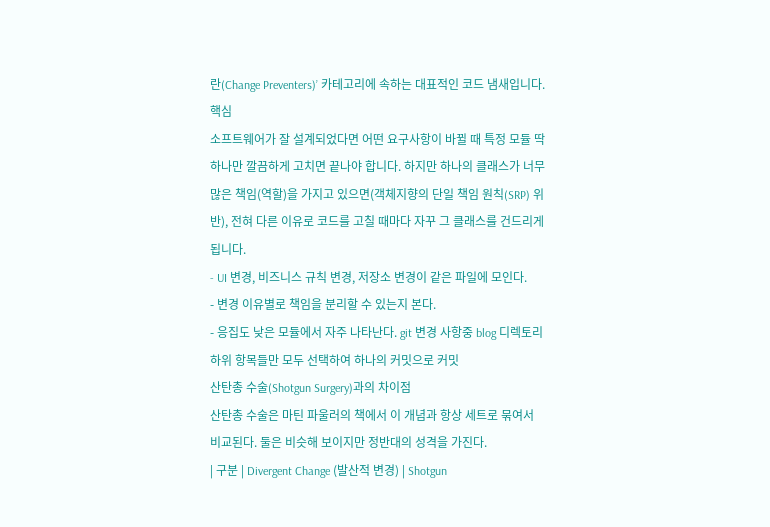란(Change Preventers)’ 카테고리에 속하는 대표적인 코드 냄새입니다.
핵심
소프트웨어가 잘 설계되었다면 어떤 요구사항이 바뀔 때 특정 모듈 딱 하나만 깔끔하게 고치면 끝나야 합니다. 하지만 하나의 클래스가 너무 많은 책임(역할)을 가지고 있으면(객체지향의 단일 책임 원칙(SRP) 위반), 전혀 다른 이유로 코드를 고칠 때마다 자꾸 그 클래스를 건드리게 됩니다.
- UI 변경, 비즈니스 규칙 변경, 저장소 변경이 같은 파일에 모인다.
- 변경 이유별로 책임을 분리할 수 있는지 본다.
- 응집도 낮은 모듈에서 자주 나타난다. git 변경 사항중 blog 디렉토리 하위 항목들만 모두 선택하여 하나의 커밋으로 커밋
산탄총 수술(Shotgun Surgery)과의 차이점
산탄총 수술은 마틴 파울러의 책에서 이 개념과 항상 세트로 묶여서 비교된다. 둘은 비슷해 보이지만 정반대의 성격을 가진다.
| 구분 | Divergent Change (발산적 변경) | Shotgun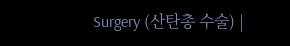Surgery (산탄총 수술) |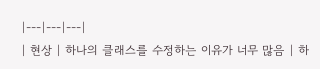|---|---|---|
| 현상 | 하나의 클래스를 수정하는 이유가 너무 많음 | 하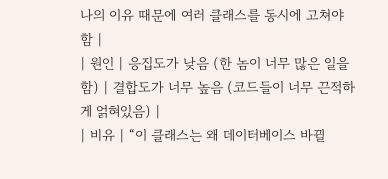나의 이유 때문에 여러 클래스를 동시에 고쳐야 함 |
| 원인 | 응집도가 낮음 (한 놈이 너무 많은 일을 함) | 결합도가 너무 높음 (코드들이 너무 끈적하게 얽혀있음) |
| 비유 | “이 클래스는 왜 데이터베이스 바뀔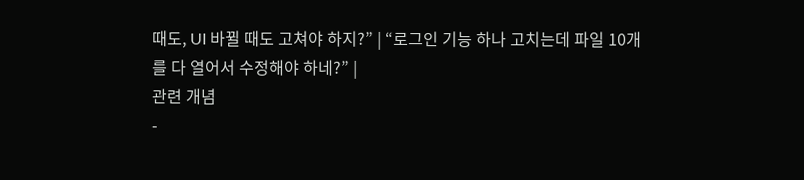때도, UI 바뀔 때도 고쳐야 하지?” | “로그인 기능 하나 고치는데 파일 10개를 다 열어서 수정해야 하네?” |
관련 개념
-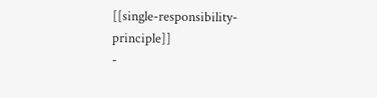[[single-responsibility-principle]]
-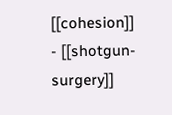[[cohesion]]
- [[shotgun-surgery]]